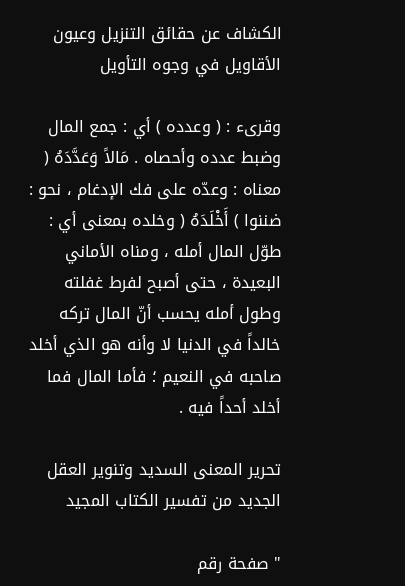الكشاف عن حقائق التنزيل وعيون الأقاويل في وجوه التأويل

وقرىء : ( وعدده ) أي : جمع المال وضبط عدده وأحصاه . مَالاً وَعَدَّدَهُ ( معناه : وعدّه على فك الإدغام ، نحو : ضننوا ) أَخْلَدَهُ ( وخلده بمعنى أي : طوّل المال أمله ، ومناه الأماني البعيدة ، حتى أصبح لفرط غفلته وطول أمله يحسب أنّ المال تركه خالداً في الدنيا لا وأنه هو الذي أخلد صاحبه في النعيم ؛ فأما المال فما أخلد أحداً فيه .

تحرير المعنى السديد وتنوير العقل الجديد من تفسير الكتاب المجيد

" صفحة رقم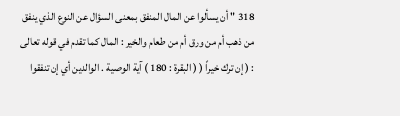318 " أن يسألوا عن المال المنفق بمعنى السؤال عن النوع الذي ينفق من ذهب أم من ورق أم من طعام والخير : المال كما تقدم في قوله تعالى : ( إن ترك خيراً ( ( البقرة : 180 ) آية الوصية . الوالدين أي إن تنفقوا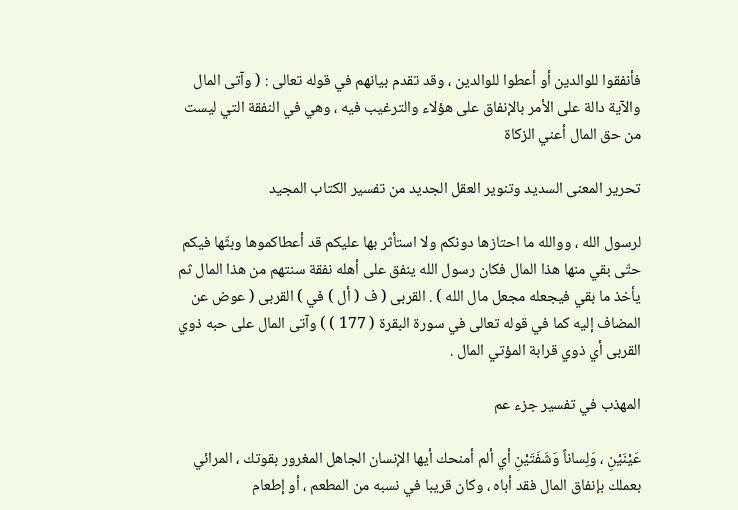فأنفقوا للوالدين أو أعطوا للوالدين ، وقد تقدم بيانهم في قوله تعالى : ( وآتى المال والآية دالة على الأمر بالإنفاق على هؤلاء والترغيب فيه ، وهي في النفقة التي ليست من حق المال أعني الزكاة

تحرير المعنى السديد وتنوير العقل الجديد من تفسير الكتاب المجيد

لرسول الله ، ووالله ما احتازها دونكم ولا استأثر بها عليكم قد أعطاكموها وبثّها فيكم حتّى بقي منها هذا المال فكان رسول الله ينفق على أهله نفقة سنتهم من هذا المال ثم يأخذ ما بقي فيجعله مجعل مال الله ) . القربى ( ف ( أل ) في ) القربى ( عوض عن المضاف إليه كما في قوله تعالى في سورة البقرة ( 177 ) ) وآتى المال على حبه ذوي القربى أي ذوي قرابة المؤتي المال .

المهذب في تفسير جزء عم

عَيْنَيْنِ ، وَلِساناً وَشَفَتَيْنِ أي ألم أمنحك أيها الإنسان الجاهل المغرور بقوتك ، المرائي بعملك بإنفاق المال فقد أباه ، وكان قريبا في نسبه من المطعم ، أو إطعام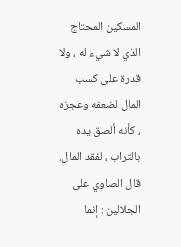المسكين المحتاج الذي لا شيء له ، ولا قدرة على كسب المال لضعفه وعجزه ، كأنه ألصق يده بالتراب ، لفقد المال. قال الصاوي على الجلالين : إنما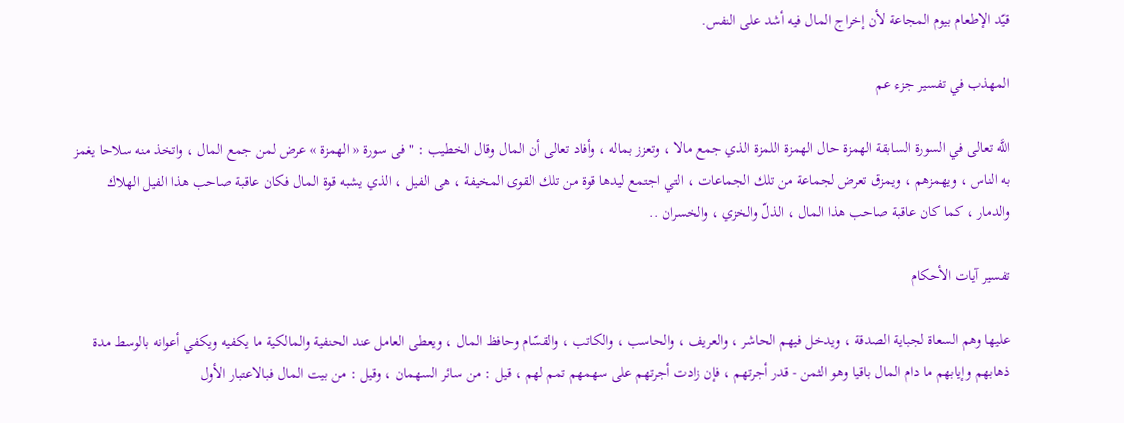قيّد الإطعام بيوم المجاعة لأن إخراج المال فيه أشد على النفس.

المهذب في تفسير جزء عم

اللَّه تعالى في السورة السابقة الهمزة حال الهمزة اللمزة الذي جمع مالا ، وتعزز بماله ، وأفاد تعالى أن المال وقال الخطيب : " فى سورة « الهمزة » عرض لمن جمع المال ، واتخذ منه سلاحا يغمز به الناس ، ويهمزهم ، ويمزق تعرض لجماعة من تلك الجماعات ، التي اجتمع ليدها قوة من تلك القوى المخيفة ، هى الفيل ، الذي يشبه قوة المال فكان عاقبة صاحب هذا الفيل الهلاك والدمار ، كما كان عاقبة صاحب هذا المال ، الذلّ والخزي ، والخسران ..

تفسير آيات الأحكام

عليها وهم السعاة لجباية الصدقة ، ويدخل فيهم الحاشر ، والعريف ، والحاسب ، والكاتب ، والقسّام وحافظ المال ، ويعطى العامل عند الحنفية والمالكية ما يكفيه ويكفي أعوانه بالوسط مدة ذهابهم وإيابهم ما دام المال باقيا وهو الثمن - قدر أجرتهم ، فإن زادت أجرتهم على سهمهم تمم لهم ، قيل : من سائر السهمان ، وقيل : من بيت المال فبالاعتبار الأول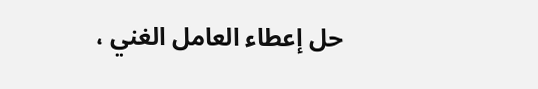حل إعطاء العامل الغني ،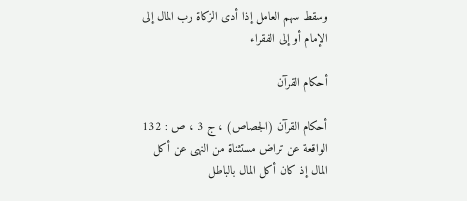وسقط سهم العامل إذا أدى الزكاة رب المال إلى الإمام أو إلى الفقراء

أحكام القرآن

أحكام القرآن (الجصاص) ، ج 3 ، ص : 132 الواقعة عن تراض مستثناة من النهى عن أكل المال إذ كان أكل المال بالباطل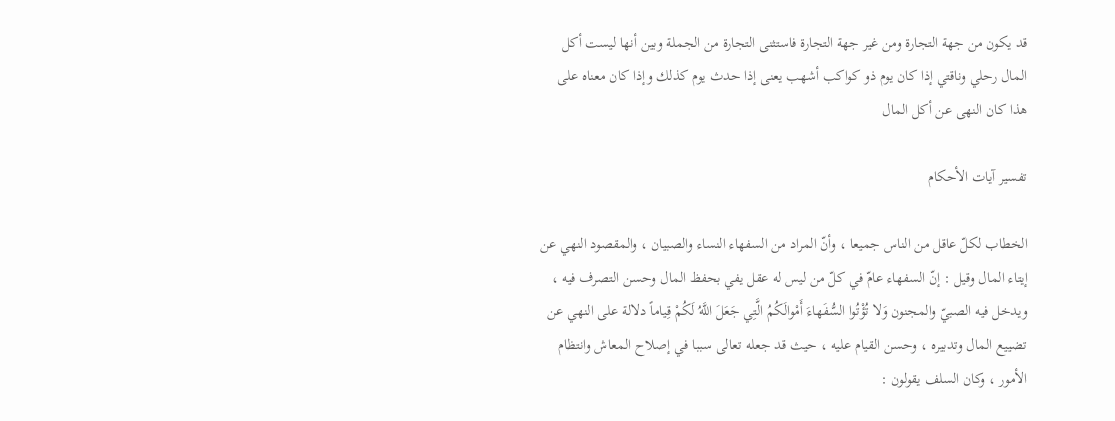قد يكون من جهة التجارة ومن غير جهة التجارة فاستثنى التجارة من الجملة وبين أنها ليست أكل المال رحلي وناقتي إذا كان يوم ذو كواكب أشهب يعنى إذا حدث يوم كذلك وإذا كان معناه على هذا كان النهى عن أكل المال

تفسير آيات الأحكام

الخطاب لكلّ عاقل من الناس جميعا ، وأنّ المراد من السفهاء النساء والصبيان ، والمقصود النهي عن إيتاء المال وقيل : إنّ السفهاء عامّ في كلّ من ليس له عقل يفي بحفظ المال وحسن التصرف فيه ، ويدخل فيه الصبيّ والمجنون وَلا تُؤْتُوا السُّفَهاءَ أَمْوالَكُمُ الَّتِي جَعَلَ اللَّهُ لَكُمْ قِياماً دلالة على النهي عن تضييع المال وتدبيره ، وحسن القيام عليه ، حيث قد جعله تعالى سببا في إصلاح المعاش وانتظام الأمور ، وكان السلف يقولون :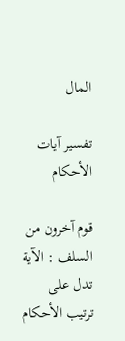المال

تفسير آيات الأحكام

قوم آخرون من السلف : الآية تدل على ترتيب الأحكام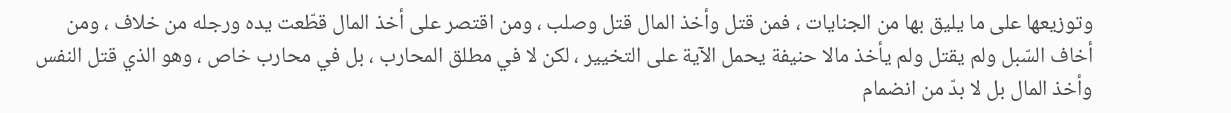وتوزيعها على ما يليق بها من الجنايات ، فمن قتل وأخذ المال قتل وصلب ، ومن اقتصر على أخذ المال قطّعت يده ورجله من خلاف ، ومن أخاف السّبل ولم يقتل ولم يأخذ مالا حنيفة يحمل الآية على التخيير ، لكن لا في مطلق المحارب ، بل في محارب خاص ، وهو الذي قتل النفس وأخذ المال بل لا بدّ من انضمام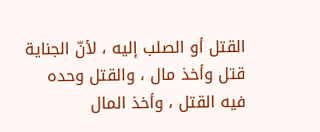القتل أو الصلب إليه ، لأنّ الجناية قتل وأخذ مال ، والقتل وحده فيه القتل ، وأخذ المال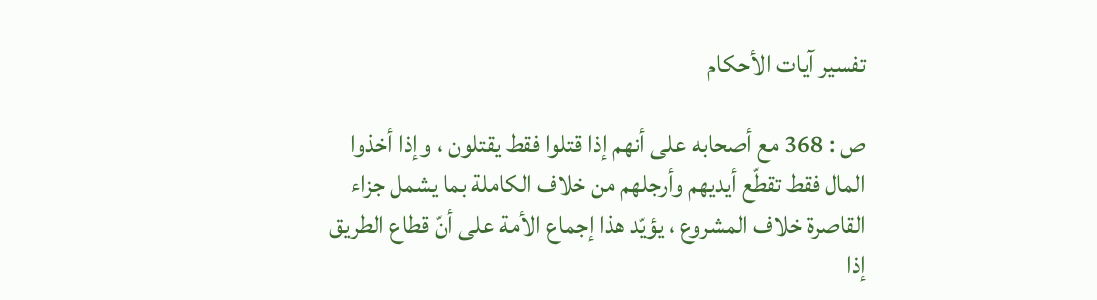تفسير آيات الأحكام

ص : 368 مع أصحابه على أنهم إذا قتلوا فقط يقتلون ، وإذا أخذوا المال فقط تقطّع أيديهم وأرجلهم من خلاف الكاملة بما يشمل جزاء القاصرة خلاف المشروع ، يؤيّد هذا إجماع الأمة على أنّ قطاع الطريق إذا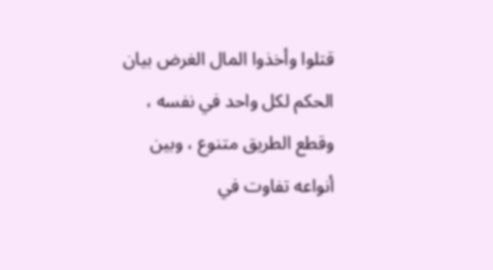قتلوا وأخذوا المال الغرض بيان الحكم لكل واحد في نفسه ، وقطع الطريق متنوع ، وبين أنواعه تفاوت في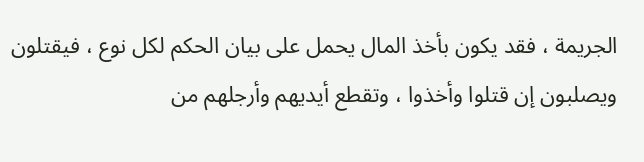الجريمة ، فقد يكون بأخذ المال يحمل على بيان الحكم لكل نوع ، فيقتلون ويصلبون إن قتلوا وأخذوا ، وتقطع أيديهم وأرجلهم من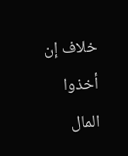خلاف إن أخذوا المال